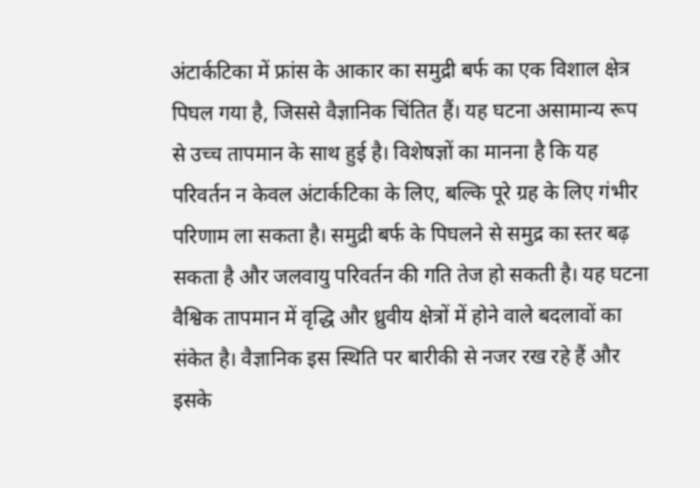अंटार्कटिका में फ्रांस के आकार का समुद्री बर्फ का एक विशाल क्षेत्र पिघल गया है, जिससे वैज्ञानिक चिंतित हैं। यह घटना असामान्य रूप से उच्च तापमान के साथ हुई है। विशेषज्ञों का मानना है कि यह परिवर्तन न केवल अंटार्कटिका के लिए, बल्कि पूरे ग्रह के लिए गंभीर परिणाम ला सकता है। समुद्री बर्फ के पिघलने से समुद्र का स्तर बढ़ सकता है और जलवायु परिवर्तन की गति तेज हो सकती है। यह घटना वैश्विक तापमान में वृद्धि और ध्रुवीय क्षेत्रों में होने वाले बदलावों का संकेत है। वैज्ञानिक इस स्थिति पर बारीकी से नजर रख रहे हैं और इसके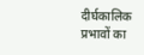दीर्घकालिक प्रभावों का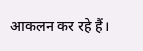आकलन कर रहे हैं।